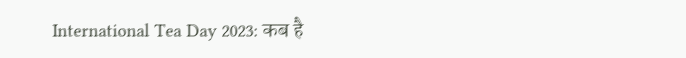International Tea Day 2023: कब है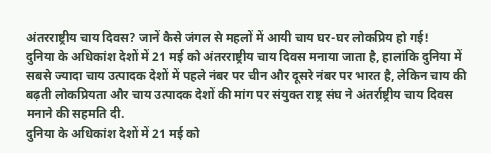अंतरराष्ट्रीय चाय दिवस? जानें कैसे जंगल से महलों में आयी चाय घर-घर लोकप्रिय हो गई!
दुनिया के अधिकांश देशों में 21 मई को अंतरराष्ट्रीय चाय दिवस मनाया जाता है, हालांकि दुनिया में सबसे ज्यादा चाय उत्पादक देशों में पहले नंबर पर चीन और दूसरे नंबर पर भारत है, लेकिन चाय की बढ़ती लोकप्रियता और चाय उत्पादक देशों की मांग पर संयुक्त राष्ट्र संघ ने अंतर्राष्ट्रीय चाय दिवस मनाने की सहमति दी.
दुनिया के अधिकांश देशों में 21 मई को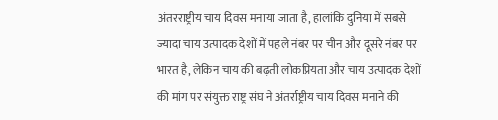अंतरराष्ट्रीय चाय दिवस मनाया जाता है, हालांकि दुनिया में सबसे ज्यादा चाय उत्पादक देशों में पहले नंबर पर चीन और दूसरे नंबर पर भारत है, लेकिन चाय की बढ़ती लोकप्रियता और चाय उत्पादक देशों की मांग पर संयुक्त राष्ट्र संघ ने अंतर्राष्ट्रीय चाय दिवस मनाने की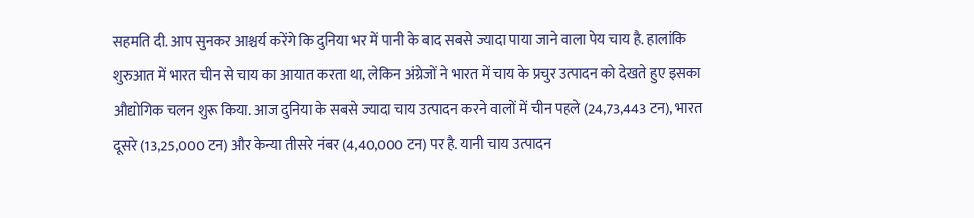सहमति दी. आप सुनकर आश्चर्य करेंगे कि दुनिया भर में पानी के बाद सबसे ज्यादा पाया जाने वाला पेय चाय है. हालांकि शुरुआत में भारत चीन से चाय का आयात करता था, लेकिन अंग्रेजों ने भारत में चाय के प्रचुर उत्पादन को देखते हुए इसका औद्योगिक चलन शुरू किया. आज दुनिया के सबसे ज्यादा चाय उत्पादन करने वालों में चीन पहले (24,73,443 टन), भारत दूसरे (13,25,000 टन) और केन्या तीसरे नंबर (4,40,000 टन) पर है. यानी चाय उत्पादन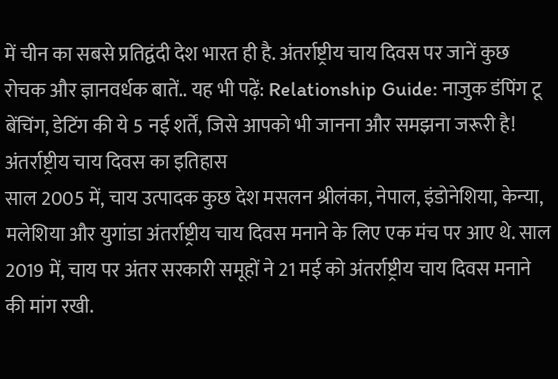में चीन का सबसे प्रतिद्वंदी देश भारत ही है. अंतर्राष्ट्रीय चाय दिवस पर जानें कुछ रोचक और ज्ञानवर्धक बातें.. यह भी पढ़ें: Relationship Guide: नाजुक डंपिंग टू बेंचिंग, डेटिंग की ये 5 नई शर्तें, जिसे आपको भी जानना और समझना जरूरी है!
अंतर्राष्ट्रीय चाय दिवस का इतिहास
साल 2005 में, चाय उत्पादक कुछ देश मसलन श्रीलंका, नेपाल, इंडोनेशिया, केन्या, मलेशिया और युगांडा अंतर्राष्ट्रीय चाय दिवस मनाने के लिए एक मंच पर आए थे. साल 2019 में, चाय पर अंतर सरकारी समूहों ने 21 मई को अंतर्राष्ट्रीय चाय दिवस मनाने की मांग रखी.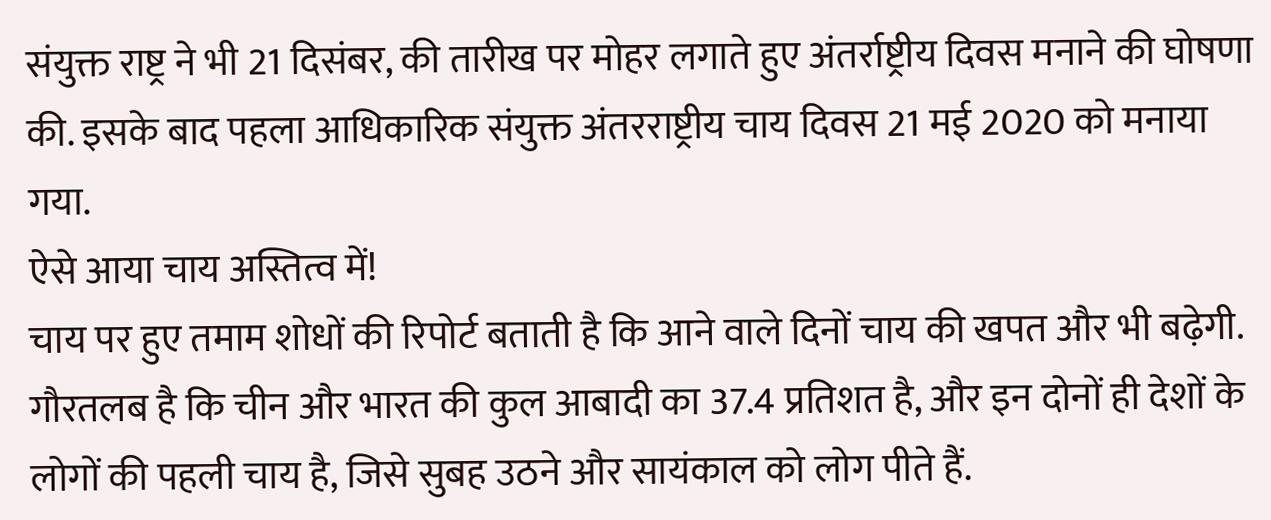संयुक्त राष्ट्र ने भी 21 दिसंबर, की तारीख पर मोहर लगाते हुए अंतर्राष्ट्रीय दिवस मनाने की घोषणा की. इसके बाद पहला आधिकारिक संयुक्त अंतरराष्ट्रीय चाय दिवस 21 मई 2020 को मनाया गया.
ऐसे आया चाय अस्तित्व में!
चाय पर हुए तमाम शोधों की रिपोर्ट बताती है कि आने वाले दिनों चाय की खपत और भी बढ़ेगी. गौरतलब है कि चीन और भारत की कुल आबादी का 37.4 प्रतिशत है, और इन दोनों ही देशों के लोगों की पहली चाय है, जिसे सुबह उठने और सायंकाल को लोग पीते हैं.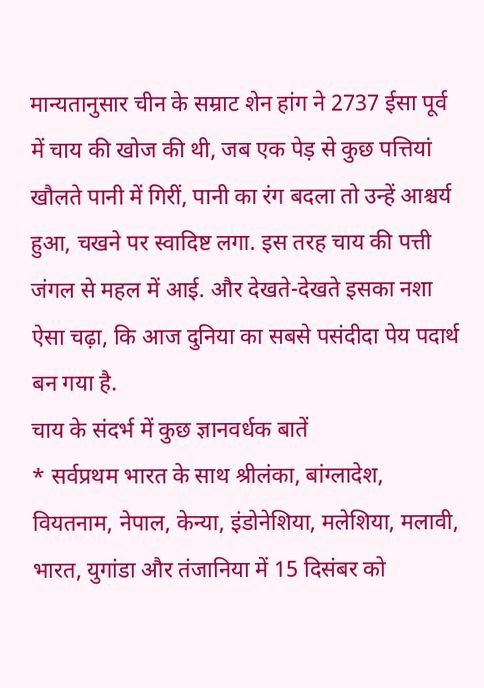मान्यतानुसार चीन के सम्राट शेन हांग ने 2737 ईसा पूर्व में चाय की खोज की थी, जब एक पेड़ से कुछ पत्तियां खौलते पानी में गिरीं, पानी का रंग बदला तो उन्हें आश्चर्य हुआ, चखने पर स्वादिष्ट लगा. इस तरह चाय की पत्ती जंगल से महल में आई. और देखते-देखते इसका नशा ऐसा चढ़ा, कि आज दुनिया का सबसे पसंदीदा पेय पदार्थ बन गया है.
चाय के संदर्भ में कुछ ज्ञानवर्धक बातें
* सर्वप्रथम भारत के साथ श्रीलंका, बांग्लादेश, वियतनाम, नेपाल, केन्या, इंडोनेशिया, मलेशिया, मलावी, भारत, युगांडा और तंजानिया में 15 दिसंबर को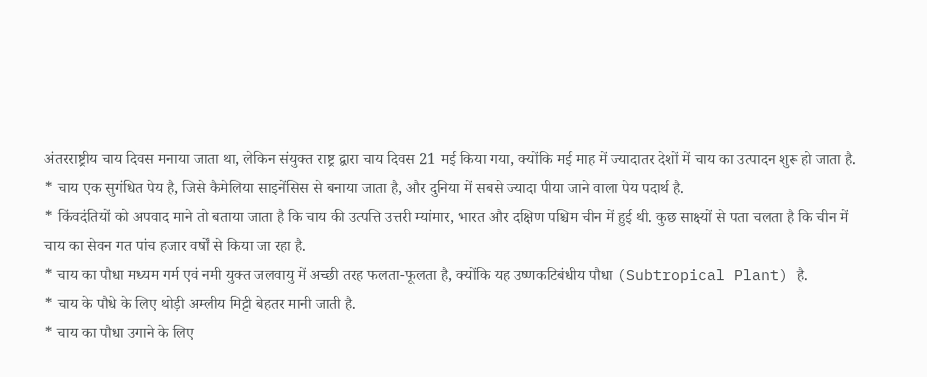अंतरराष्ट्रीय चाय दिवस मनाया जाता था, लेकिन संयुक्त राष्ट्र द्वारा चाय दिवस 21 मई किया गया, क्योंकि मई माह में ज्यादातर देशों में चाय का उत्पादन शुरू हो जाता है.
* चाय एक सुगंधित पेय है, जिसे कैमेलिया साइनेंसिस से बनाया जाता है, और दुनिया में सबसे ज्यादा पीया जाने वाला पेय पदार्थ है.
* किंवदंतियों को अपवाद माने तो बताया जाता है कि चाय की उत्पत्ति उत्तरी म्यांमार, भारत और दक्षिण पश्चिम चीन में हुई थी. कुछ साक्ष्यों से पता चलता है कि चीन में चाय का सेवन गत पांच हजार वर्षों से किया जा रहा है.
* चाय का पौधा मध्यम गर्म एवं नमी युक्त जलवायु में अच्छी तरह फलता-फूलता है, क्योंकि यह उष्णकटिबंधीय पौधा (Subtropical Plant) है.
* चाय के पौधे के लिए थोड़ी अम्लीय मिट्टी बेहतर मानी जाती है.
* चाय का पौधा उगाने के लिए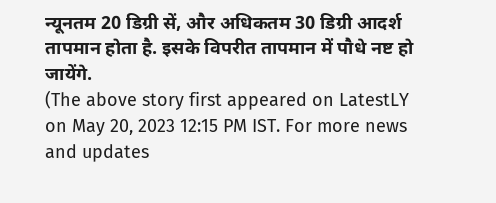न्यूनतम 20 डिग्री सें, और अधिकतम 30 डिग्री आदर्श तापमान होता है. इसके विपरीत तापमान में पौधे नष्ट हो जायेंगे.
(The above story first appeared on LatestLY on May 20, 2023 12:15 PM IST. For more news and updates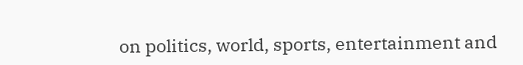on politics, world, sports, entertainment and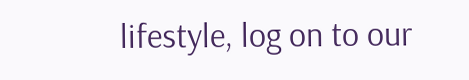lifestyle, log on to our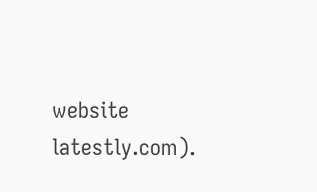website latestly.com).